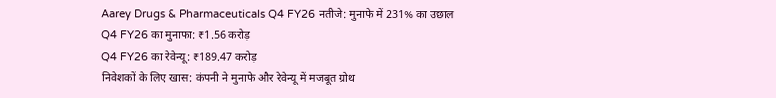Aarey Drugs & Pharmaceuticals Q4 FY26 नतीजे: मुनाफे में 231% का उछाल
Q4 FY26 का मुनाफा: ₹1.56 करोड़
Q4 FY26 का रेवेन्यू: ₹189.47 करोड़
निवेशकों के लिए खास: कंपनी ने मुनाफे और रेवेन्यू में मजबूत ग्रोथ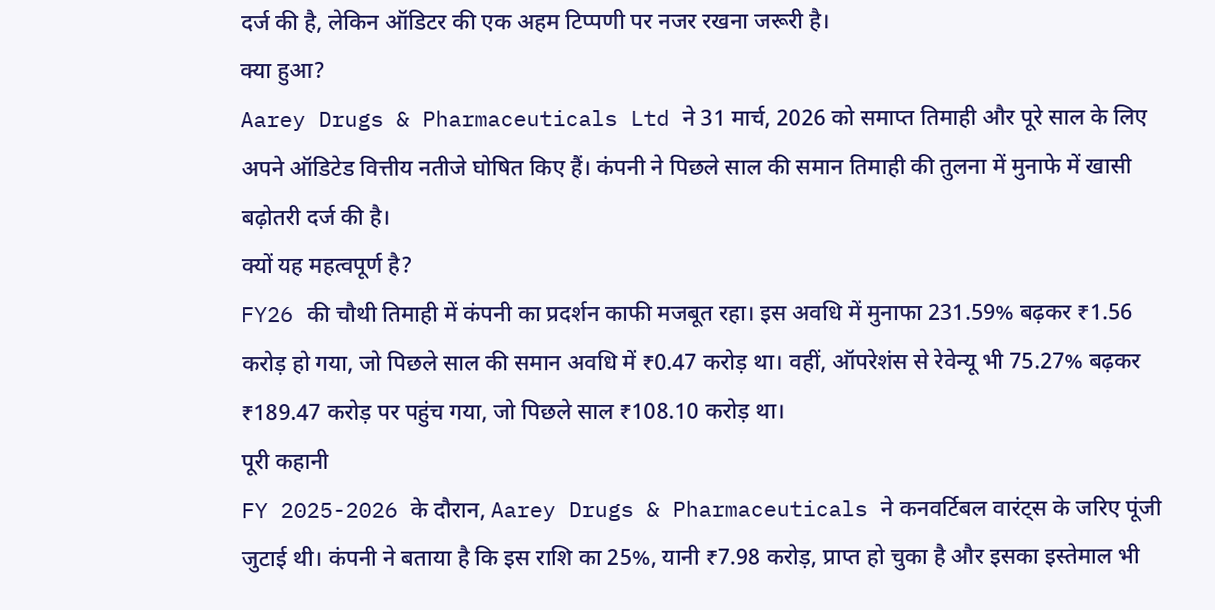दर्ज की है, लेकिन ऑडिटर की एक अहम टिप्पणी पर नजर रखना जरूरी है।
क्या हुआ?
Aarey Drugs & Pharmaceuticals Ltd ने 31 मार्च, 2026 को समाप्त तिमाही और पूरे साल के लिए अपने ऑडिटेड वित्तीय नतीजे घोषित किए हैं। कंपनी ने पिछले साल की समान तिमाही की तुलना में मुनाफे में खासी बढ़ोतरी दर्ज की है।
क्यों यह महत्वपूर्ण है?
FY26 की चौथी तिमाही में कंपनी का प्रदर्शन काफी मजबूत रहा। इस अवधि में मुनाफा 231.59% बढ़कर ₹1.56 करोड़ हो गया, जो पिछले साल की समान अवधि में ₹0.47 करोड़ था। वहीं, ऑपरेशंस से रेवेन्यू भी 75.27% बढ़कर ₹189.47 करोड़ पर पहुंच गया, जो पिछले साल ₹108.10 करोड़ था।
पूरी कहानी
FY 2025-2026 के दौरान, Aarey Drugs & Pharmaceuticals ने कनवर्टिबल वारंट्स के जरिए पूंजी जुटाई थी। कंपनी ने बताया है कि इस राशि का 25%, यानी ₹7.98 करोड़, प्राप्त हो चुका है और इसका इस्तेमाल भी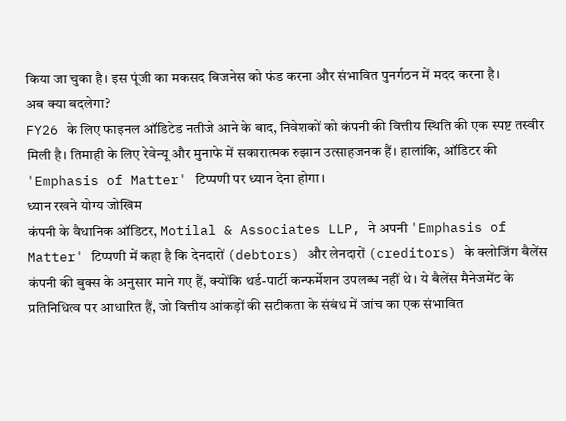किया जा चुका है। इस पूंजी का मकसद बिजनेस को फंड करना और संभावित पुनर्गठन में मदद करना है।
अब क्या बदलेगा?
FY26 के लिए फाइनल ऑडिटेड नतीजे आने के बाद, निवेशकों को कंपनी की वित्तीय स्थिति की एक स्पष्ट तस्वीर मिली है। तिमाही के लिए रेवेन्यू और मुनाफे में सकारात्मक रुझान उत्साहजनक हैं। हालांकि, ऑडिटर की 'Emphasis of Matter' टिप्पणी पर ध्यान देना होगा।
ध्यान रखने योग्य जोखिम
कंपनी के वैधानिक ऑडिटर, Motilal & Associates LLP, ने अपनी 'Emphasis of Matter' टिप्पणी में कहा है कि देनदारों (debtors) और लेनदारों (creditors) के क्लोजिंग बैलेंस कंपनी की बुक्स के अनुसार माने गए हैं, क्योंकि थर्ड-पार्टी कन्फर्मेशन उपलब्ध नहीं थे। ये बैलेंस मैनेजमेंट के प्रतिनिधित्व पर आधारित हैं, जो वित्तीय आंकड़ों की सटीकता के संबंध में जांच का एक संभावित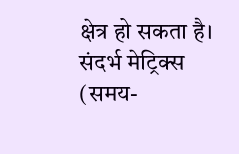क्षेत्र हो सकता है।
संदर्भ मेट्रिक्स (समय-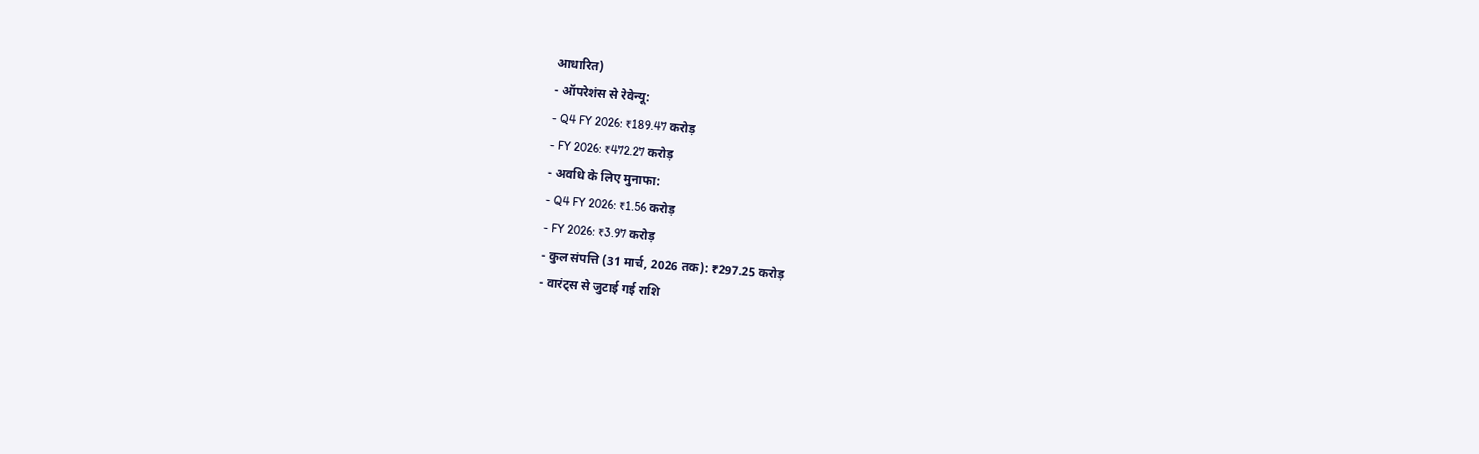आधारित)
- ऑपरेशंस से रेवेन्यू:
- Q4 FY 2026: ₹189.47 करोड़
- FY 2026: ₹472.27 करोड़
- अवधि के लिए मुनाफा:
- Q4 FY 2026: ₹1.56 करोड़
- FY 2026: ₹3.97 करोड़
- कुल संपत्ति (31 मार्च, 2026 तक): ₹297.25 करोड़
- वारंट्स से जुटाई गई राशि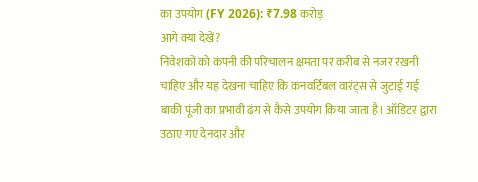का उपयोग (FY 2026): ₹7.98 करोड़
आगे क्या देखें?
निवेशकों को कंपनी की परिचालन क्षमता पर करीब से नजर रखनी चाहिए और यह देखना चाहिए कि कनवर्टिबल वारंट्स से जुटाई गई बाकी पूंजी का प्रभावी ढंग से कैसे उपयोग किया जाता है। ऑडिटर द्वारा उठाए गए देनदार और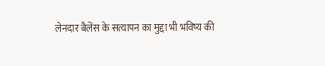लेनदार बैलेंस के सत्यापन का मुद्दा भी भविष्य की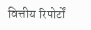वित्तीय रिपोर्टों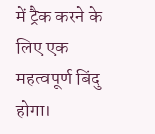में ट्रैक करने के लिए एक महत्वपूर्ण बिंदु होगा।